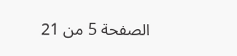الصفحة 5 من 21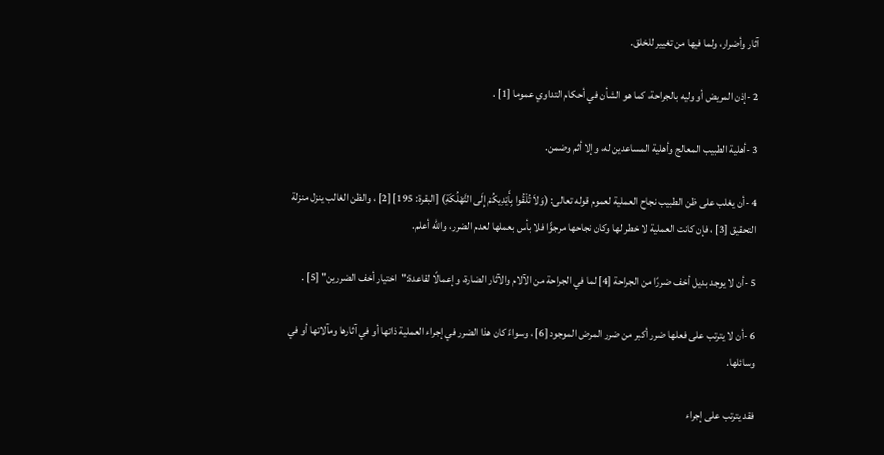آثار وأضرار، ولما فيها من تغيير للخلق.

2 -إذن المريض أو وليه بالجراحة، كما هو الشأن في أحكام التداوي عموما [1] .

3 -أهلية الطبيب المعالج وأهلية المساعدين له، وإلا أثم وضمن.

4 -أن يغلب على ظن الطبيب نجاح العملية لعموم قوله تعالى: (وَلاَ تُلْقُوا بِأَيْدِيكُمْ إِلَى التَّهْلُكَةِ) [البقرة: 195] [2] ، والظن الغالب ينزل منزلة التحقيق [3] ، فإن كانت العملية لا خطر لها وكان نجاحها مرجوًّا فلا بأس بعملها لعدم الضرر، والله أعلم.

5 -أن لا يوجد بديل أخف ضررًا من الجراحة [4] لما في الجراحة من الآلام والآثار الضارة، وإعمالًا لقاعدة:"اختيار أخف الضررين" [5] .

6 -أن لا يترتب على فعلها ضرر أكبر من ضرر المرض الموجود [6] ، وسواءً كان هذا الضرر في إجراء العملية ذاتها أو في آثارها ومآلاتها أو في وسائلها.

فقد يترتب على إجراء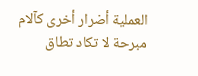العملية أضرار أخرى كآلام مبرحة لا تكاد تطاق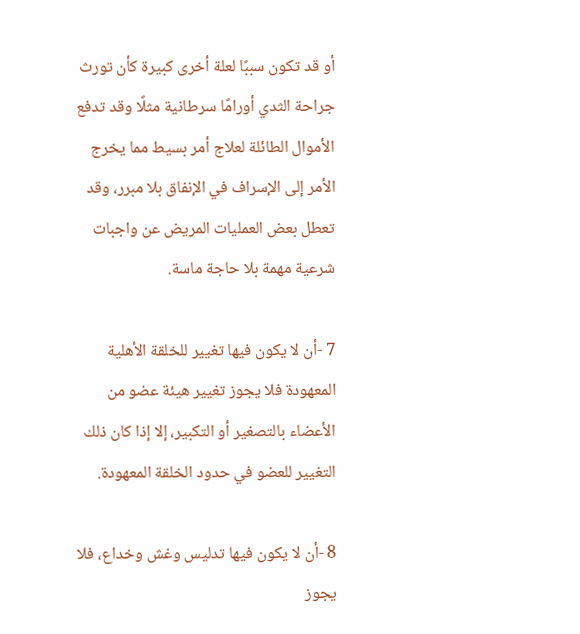أو قد تكون سببًا لعلة أخرى كبيرة كأن تورث جراحة الثدي أورامًا سرطانية مثلًا وقد تدفع الأموال الطائلة لعلاج أمر بسيط مما يخرج الأمر إلى الإسراف في الإنفاق بلا مبرر، وقد تعطل بعض العمليات المريض عن واجبات شرعية مهمة بلا حاجة ماسة.

7 -أن لا يكون فيها تغيير للخلقة الأهلية المعهودة فلا يجوز تغيير هيئة عضو من الأعضاء بالتصغير أو التكبير، إلا إذا كان ذلك التغيير للعضو في حدود الخلقة المعهودة.

8 -أن لا يكون فيها تدليس وغش وخداع، فلا يجوز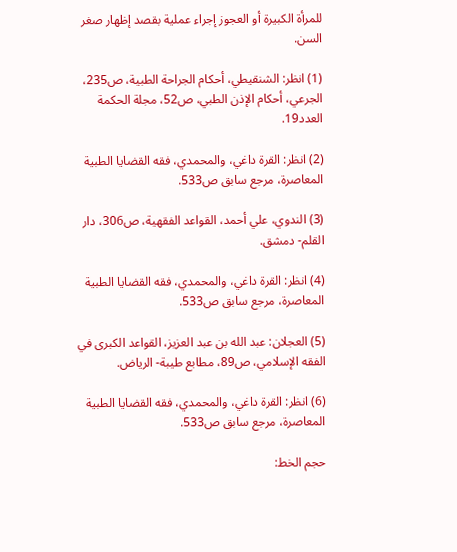للمرأة الكبيرة أو العجوز إجراء عملية بقصد إظهار صغر السن.

(1) انظر: الشنقيطي، أحكام الجراحة الطبية، ص235، الجرعي، أحكام الإذن الطبي، ص52، مجلة الحكمة العدد19.

(2) انظر: القرة داغي، والمحمدي، فقه القضايا الطبية المعاصرة، مرجع سابق ص533.

(3) الندوي، علي أحمد، القواعد الفقهية، ص306، دار القلم- دمشق.

(4) انظر: القرة داغي، والمحمدي، فقه القضايا الطبية المعاصرة، مرجع سابق ص533.

(5) العجلان: عبد الله بن عبد العزيز، القواعد الكبرى في الفقه الإسلامي، ص89، مطابع طيبة- الرياض.

(6) انظر: القرة داغي، والمحمدي، فقه القضايا الطبية المعاصرة، مرجع سابق ص533.

حجم الخط: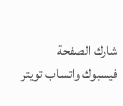شارك الصفحة
فيسبوك واتساب تويتر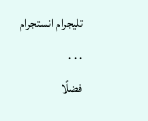تليجرام انستجرام
. . .
فضلًا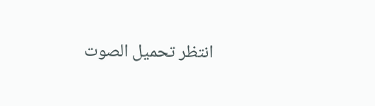انتظر تحميل الصوت